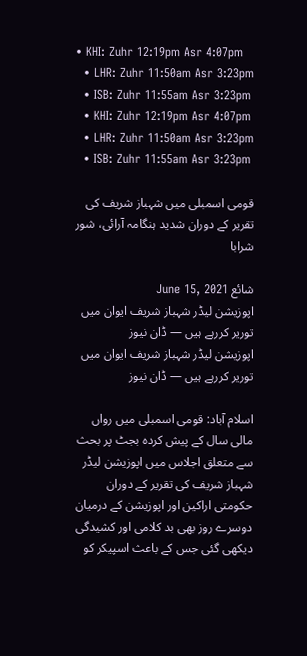• KHI: Zuhr 12:19pm Asr 4:07pm
  • LHR: Zuhr 11:50am Asr 3:23pm
  • ISB: Zuhr 11:55am Asr 3:23pm
  • KHI: Zuhr 12:19pm Asr 4:07pm
  • LHR: Zuhr 11:50am Asr 3:23pm
  • ISB: Zuhr 11:55am Asr 3:23pm

قومی اسمبلی میں شہباز شریف کی تقریر کے دوران شدید ہنگامہ آرائی، شور شرابا

شائع June 15, 2021
اپوزیشن لیڈر شہباز شریف ایوان میں توریر کررہے ہیں — ڈان نیوز
اپوزیشن لیڈر شہباز شریف ایوان میں توریر کررہے ہیں — ڈان نیوز

اسلام آباد: قومی اسمبلی میں رواں مالی سال کے پیش کردہ بجٹ پر بحث سے متعلق اجلاس میں اپوزیشن لیڈر شہباز شریف کی تقریر کے دوران حکومتی اراکین اور اپوزیشن کے درمیان دوسرے روز بھی بد کلامی اور کشیدگی دیکھی گئی جس کے باعث اسپیکر کو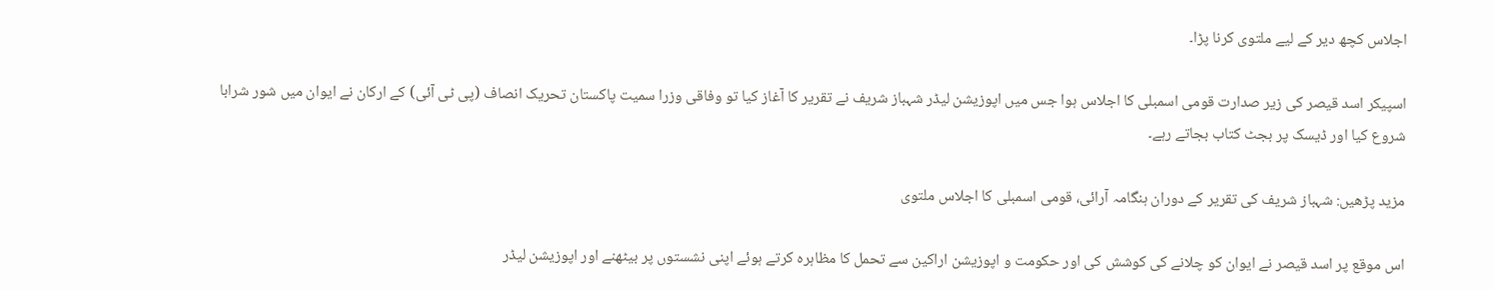اجلاس کچھ دیر کے لیے ملتوی کرنا پڑا۔

اسپیکر اسد قیصر کی زیر صدارت قومی اسمبلی کا اجلاس ہوا جس میں اپوزیشن لیڈر شہباز شریف نے تقریر کا آغاز کیا تو وفاقی وزرا سمیت پاکستان تحریک انصاف (پی ٹی آئی) کے ارکان نے ایوان میں شور شرابا شروع کیا اور ڈیسک پر بجٹ کتاب بجاتے رہے۔

مزید پڑھیں: شہباز شریف کی تقریر کے دوران ہنگامہ آرائی، قومی اسمبلی کا اجلاس ملتوی

اس موقع پر اسد قیصر نے ایوان کو چلانے کی کوشش کی اور حکومت و اپوزیشن اراکین سے تحمل کا مظاہرہ کرتے ہوئے اپنی نشستوں پر بیٹھنے اور اپوزیشن لیڈر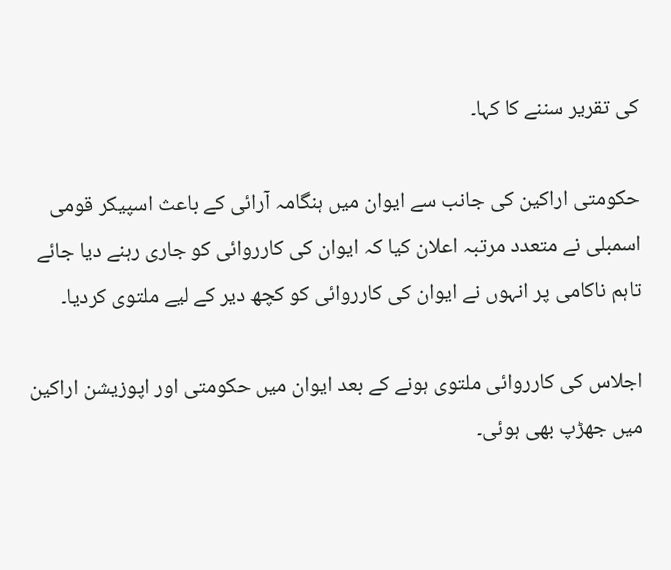کی تقریر سننے کا کہا۔

حکومتی اراکین کی جانب سے ایوان میں ہنگامہ آرائی کے باعث اسپیکر قومی اسمبلی نے متعدد مرتبہ اعلان کیا کہ ایوان کی کارروائی کو جاری رہنے دیا جائے تاہم ناکامی پر انہوں نے ایوان کی کارروائی کو کچھ دیر کے لیے ملتوی کردیا۔

اجلاس کی کارروائی ملتوی ہونے کے بعد ایوان میں حکومتی اور اپوزیشن اراکین میں جھڑپ بھی ہوئی۔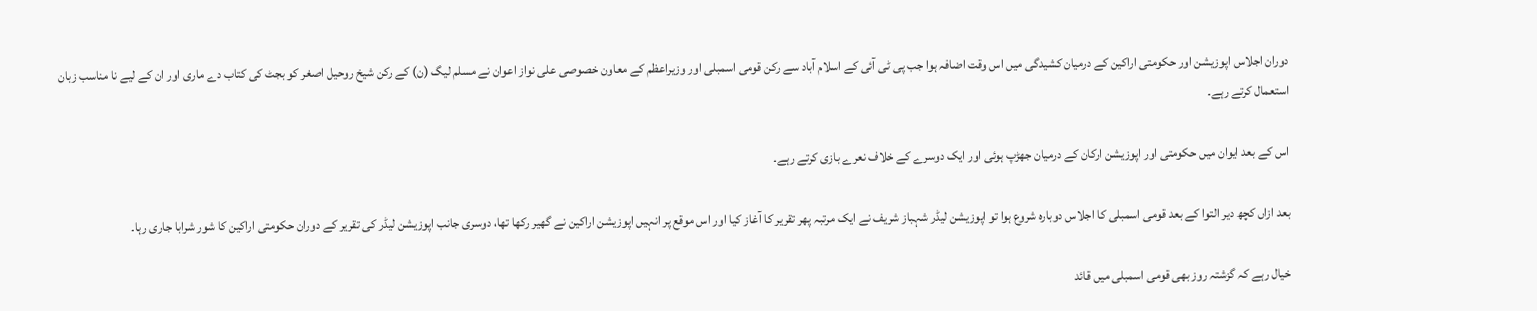دوران اجلاس اپوزیشن اور حکومتی اراکین کے درمیان کشیدگی میں اس وقت اضافہ ہوا جب پی ٹی آئی کے اسلام آباد سے رکن قومی اسمبلی اور وزیراعظم کے معاون خصوصی علی نواز اعوان نے مسلم لیگ (ن) کے رکن شیخ روحیل اصغر کو بجٹ کی کتاب دے ماری اور ان کے لیے نا مناسب زبان استعمال کرتے رہے۔

اس کے بعد ایوان میں حکومتی اور اپوزیشن ارکان کے درمیان جھڑپ ہوئی اور ایک دوسرے کے خلاف نعرے بازی کرتے رہے۔

بعد ازاں کچھ دیر التوا کے بعد قومی اسمبلی کا اجلاس دوبارہ شروع ہوا تو اپوزیشن لیڈر شہباز شریف نے ایک مرتبہ پھر تقریر کا آغاز کیا اور اس موقع پر انہیں اپوزیشن اراکین نے گھیر رکھا تھا، دوسری جانب اپوزیشن لیڈر کی تقریر کے دوران حکومتی اراکین کا شور شرابا جاری رہا۔

خیال رہے کہ گزشتہ روز بھی قومی اسمبلی میں قائد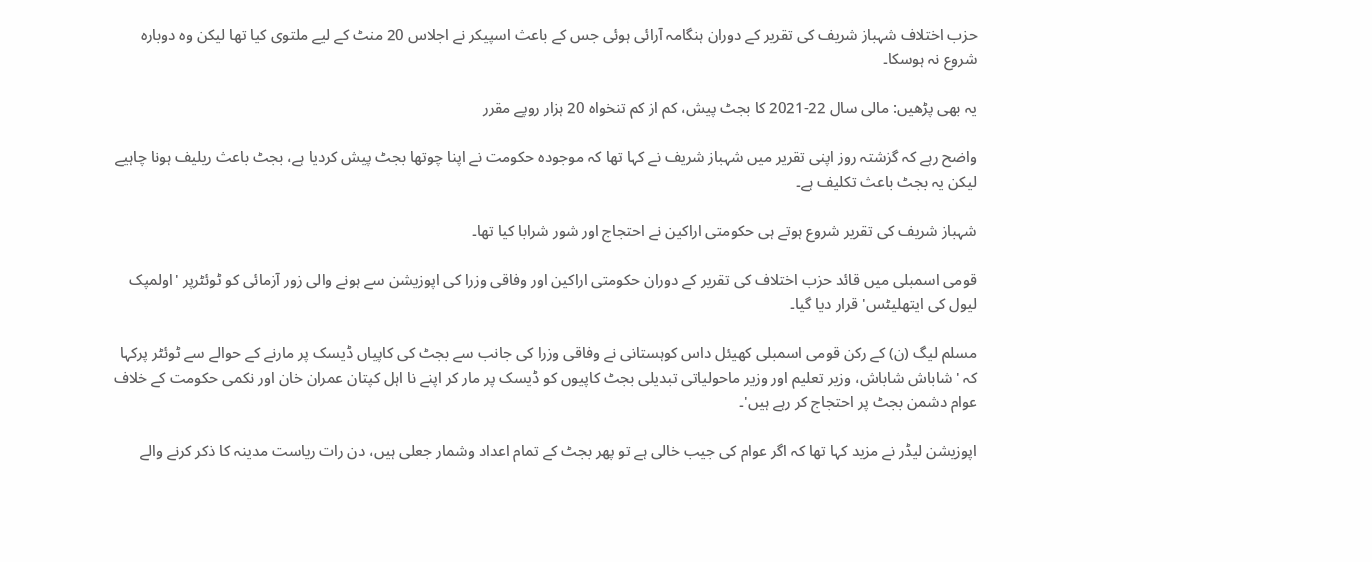حزب اختلاف شہباز شریف کی تقریر کے دوران ہنگامہ آرائی ہوئی جس کے باعث اسپیکر نے اجلاس 20 منٹ کے لیے ملتوی کیا تھا لیکن وہ دوبارہ شروع نہ ہوسکا۔

یہ بھی پڑھیں: مالی سال 22-2021 کا بجٹ پیش، کم از کم تنخواہ 20 ہزار روپے مقرر

واضح رہے کہ گزشتہ روز اپنی تقریر میں شہباز شریف نے کہا تھا کہ موجودہ حکومت نے اپنا چوتھا بجٹ پیش کردیا ہے، بجٹ باعث ریلیف ہونا چاہیے لیکن یہ بجٹ باعث تکلیف ہے۔

شہباز شریف کی تقریر شروع ہوتے ہی حکومتی اراکین نے احتجاج اور شور شرابا کیا تھا۔

قومی اسمبلی میں قائد حزب اختلاف کی تقریر کے دوران حکومتی اراکین اور وفاقی وزرا کی اپوزیشن سے ہونے والی زور آزمائی کو ٹوئٹرپر 'اولمپک لیول کی ایتھلیٹس' قرار دیا گیا۔

مسلم لیگ (ن) کے رکن قومی اسمبلی کھیئل داس کوہستانی نے وفاقی وزرا کی جانب سے بجٹ کی کاپیاں ڈیسک پر مارنے کے حوالے سے ٹوئٹر پرکہا کہ 'شاباش شاباش، وزیر تعلیم اور وزیر ماحولیاتی تبدیلی بجٹ کاپیوں کو ڈیسک پر مار کر اپنے نا اہل کپتان عمران خان اور نکمی حکومت کے خلاف عوام دشمن بجٹ پر احتجاج کر رہے ہیں'۔

اپوزیشن لیڈر نے مزید کہا تھا کہ اگر عوام کی جیب خالی ہے تو پھر بجٹ کے تمام اعداد وشمار جعلی ہیں، دن رات ریاست مدینہ کا ذکر کرنے والے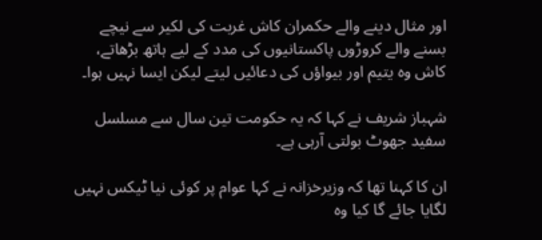اور مثال دینے والے حکمران کاش غربت کی لکیر سے نیچے بسنے والے کروڑوں پاکستانیوں کی مدد کے لیے ہاتھ بڑھاتے، کاش وہ یتیم اور بیواؤں کی دعائیں لیتے لیکن ایسا نہیں ہوا۔

شہباز شریف نے کہا کہ یہ حکومت تین سال سے مسلسل سفید جھوٹ بولتی آرہی ہے۔

ان کا کہنا تھا کہ وزیرخزانہ نے کہا عوام پر کوئی نیا ٹیکس نہیں لگایا جائے گا کیا وہ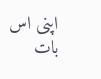اپنی اس بات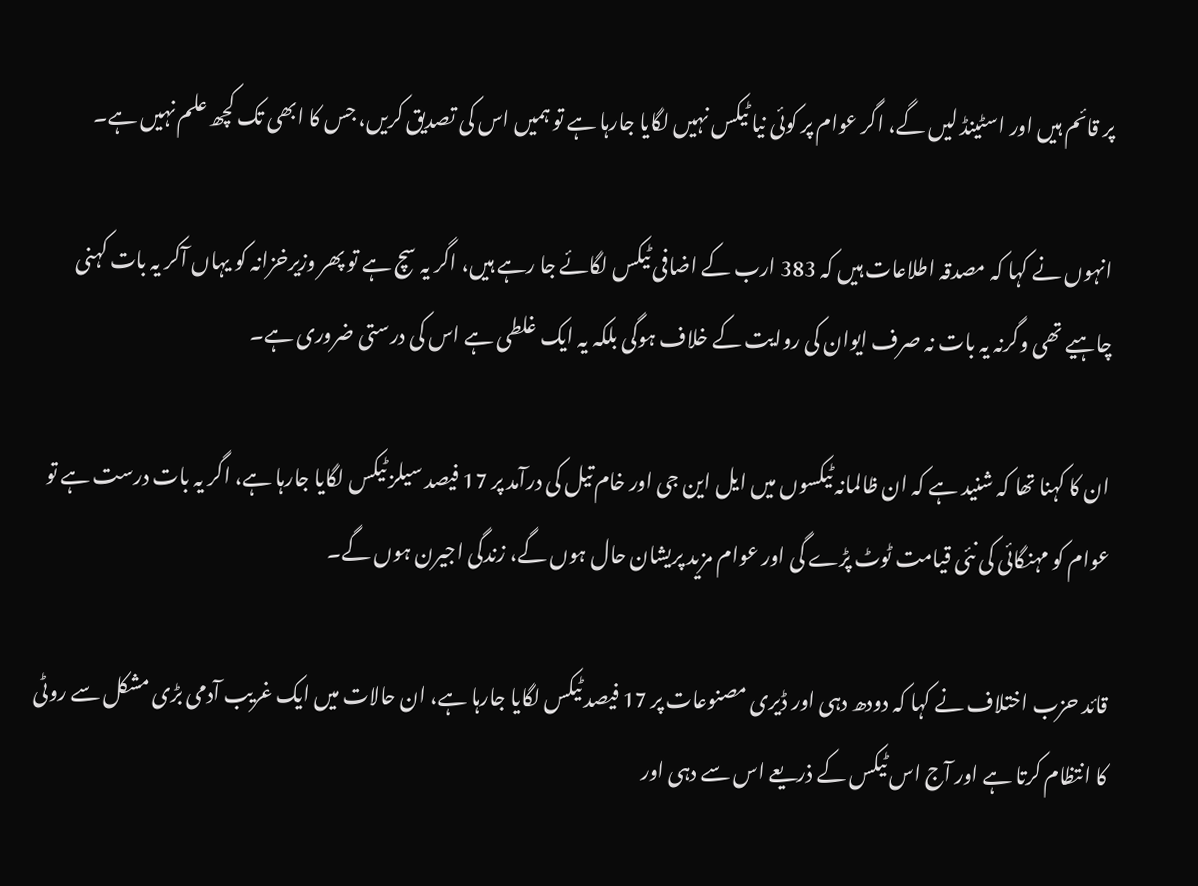پر قائم ہیں اور اسٹینڈ لیں گے، اگر عوام پر کوئی نیا ٹیکس نہیں لگایا جارہا ہے تو ہمیں اس کی تصدیق کریں، جس کا ابھی تک کچھ علم نہیں ہے۔

انہوں نے کہا کہ مصدقہ اطلاعات ہیں کہ 383 ارب کے اضافی ٹیکس لگائے جا رہے ہیں، اگر یہ سچ ہے تو پھر وزیرخزانہ کو یہاں آکر یہ بات کہنی چاہیے تھی وگرنہ یہ بات نہ صرف ایوان کی روایت کے خلاف ہوگی بلکہ یہ ایک غلطی ہے اس کی درستی ضروری ہے۔

ان کا کہنا تھا کہ شنید ہے کہ ان ظالمانہ ٹیکسوں میں ایل این جی اور خام تیل کی درآمد پر 17 فیصد سیلز ٹیکس لگایا جارہا ہے، اگر یہ بات درست ہے تو عوام کو مہنگائی کی نئی قیامت ٹوٹ پڑے گی اور عوام مزید پریشان حال ہوں گے، زندگی اجیرن ہوں گے۔

قائد حزب اختلاف نے کہا کہ دودھ دہی اور ڈیری مصنوعات پر 17 فیصد ٹیکس لگایا جارہا ہے، ان حالات میں ایک غریب آدمی بڑی مشکل سے روٹی کا انتظام کرتا ہے اور آج اس ٹیکس کے ذریعے اس سے دہی اور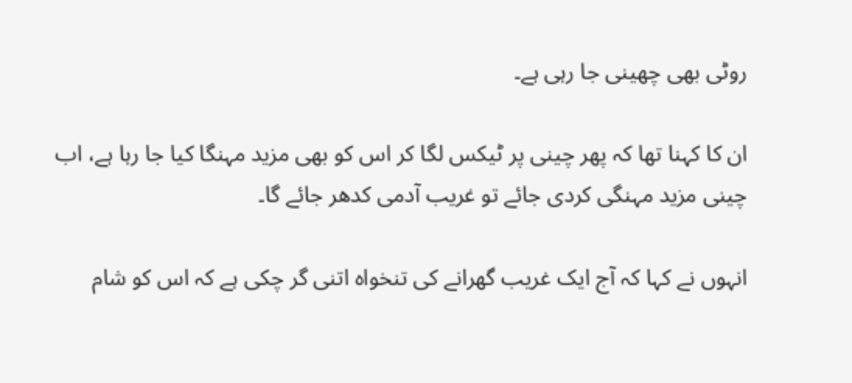روٹی بھی چھینی جا رہی ہے۔

ان کا کہنا تھا کہ پھر چینی پر ٹیکس لگا کر اس کو بھی مزید مہنگا کیا جا رہا ہے، اب چینی مزید مہنگی کردی جائے تو غریب آدمی کدھر جائے گا۔

انہوں نے کہا کہ آج ایک غریب گھرانے کی تنخواہ اتنی گر چکی ہے کہ اس کو شام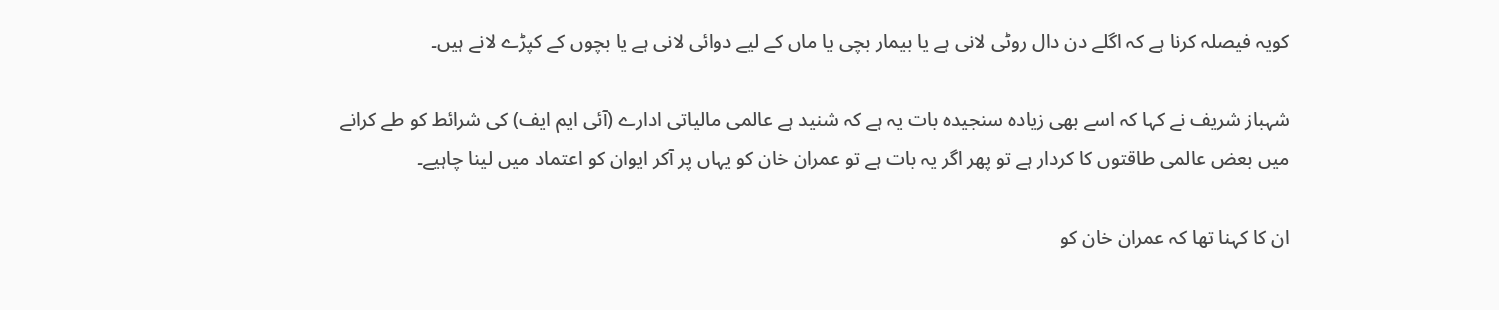کویہ فیصلہ کرنا ہے کہ اگلے دن دال روٹی لانی ہے یا بیمار بچی یا ماں کے لیے دوائی لانی ہے یا بچوں کے کپڑے لانے ہیں۔

شہباز شریف نے کہا کہ اسے بھی زیادہ سنجیدہ بات یہ ہے کہ شنید ہے عالمی مالیاتی ادارے (آئی ایم ایف) کی شرائط کو طے کرانے میں بعض عالمی طاقتوں کا کردار ہے تو پھر اگر یہ بات ہے تو عمران خان کو یہاں پر آکر ایوان کو اعتماد میں لینا چاہیے۔

ان کا کہنا تھا کہ عمران خان کو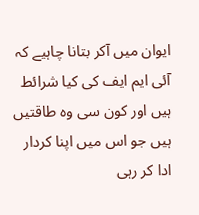ایوان میں آکر بتانا چاہیے کہ آئی ایم ایف کی کیا شرائط ہیں اور کون سی وہ طاقتیں ہیں جو اس میں اپنا کردار ادا کر رہی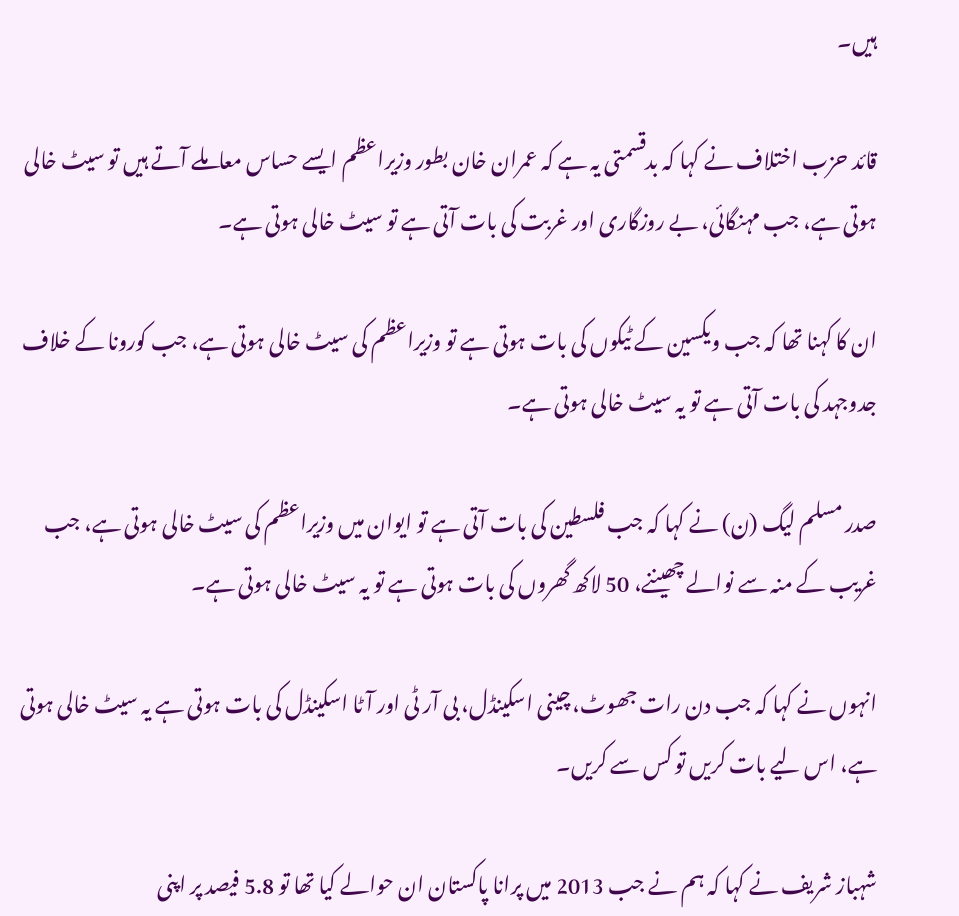ہیں۔

قائد حزب اختلاف نے کہا کہ بدقسمتی یہ ہے کہ عمران خان بطور وزیراعظم ایسے حساس معاملے آتے ہیں تو سیٹ خالی ہوتی ہے، جب مہنگائی، بے روزگاری اور غربت کی بات آتی ہے تو سیٹ خالی ہوتی ہے۔

ان کا کہنا تھا کہ جب ویکسین کے ٹیکوں کی بات ہوتی ہے تو وزیراعظم کی سیٹ خالی ہوتی ہے، جب کورونا کے خلاف جدوجہد کی بات آتی ہے تو یہ سیٹ خالی ہوتی ہے۔

صدر مسلم لیگ (ن) نے کہا کہ جب فلسطین کی بات آتی ہے تو ایوان میں وزیراعظم کی سیٹ خالی ہوتی ہے، جب غریب کے منہ سے نوالے چھیننے، 50 لاکھ گھروں کی بات ہوتی ہے تو یہ سیٹ خالی ہوتی ہے۔

انہوں نے کہا کہ جب دن رات جھوٹ، چینی اسکینڈل، بی آر ٹی اور آٹا اسکینڈل کی بات ہوتی ہے یہ سیٹ خالی ہوتی ہے، اس لیے بات کریں تو کس سے کریں۔

شہباز شریف نے کہا کہ ہم نے جب 2013 میں پرانا پاکستان ان حوالے کیا تھا تو 5.8 فیصد پر اپنی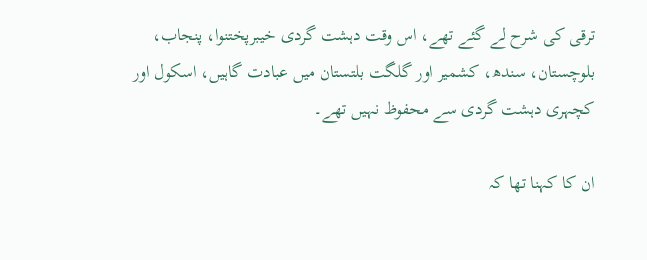ترقی کی شرح لے گئے تھے، اس وقت دہشت گردی خیبرپختنوا، پنجاب، بلوچستان، سندھ، کشمیر اور گلگت بلتستان میں عبادت گاہیں، اسکول اور کچہری دہشت گردی سے محفوظ نہیں تھے۔

ان کا کہنا تھا کہ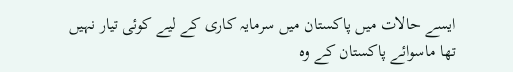ایسے حالات میں پاکستان میں سرمایہ کاری کے لیے کوئی تیار نہیں تھا ماسوائے پاکستان کے وہ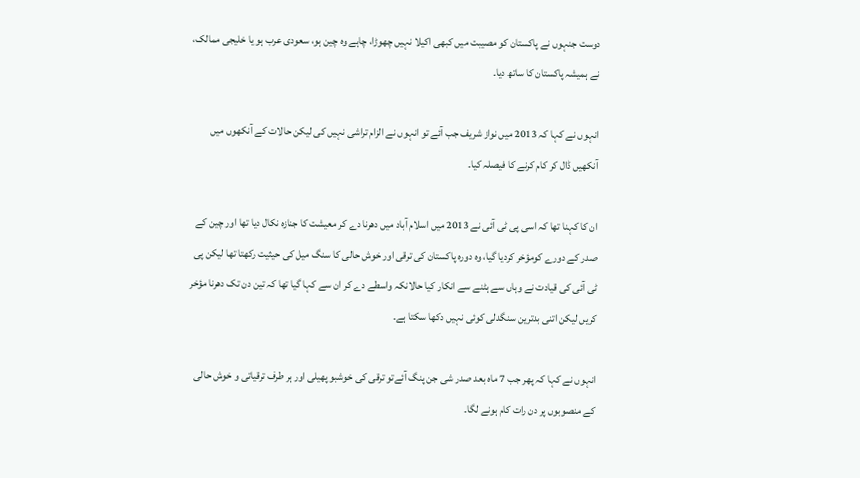دوست جنہوں نے پاکستان کو مصیبت میں کبھی اکیلا نہیں چھوڑا، چاہے وہ چین ہو، سعودی عرب ہو یا خلیجی ممالک، نے ہمیشہ پاکستان کا ساتھ دیا۔

انہوں نے کہا کہ 2013 میں نواز شریف جب آئے تو انہوں نے الزام تراشی نہیں کی لیکن حالات کے آنکھوں میں آنکھیں ڈال کر کام کرنے کا فیصلہ کیا۔

ان کا کہنا تھا کہ اسی پی ٹی آئی نے 2013 میں اسلام آباد میں دھرنا دے کر معیشت کا جنازہ نکال دیا تھا اور چین کے صدر کے دورے کومؤخر کردیا گیا، وہ دورہ پاکستان کی ترقی اور خوش حالی کا سنگ میل کی حیثیت رکھتا تھا لیکن پی ٹی آئی کی قیادت نے وہاں سے ہٹنے سے انکار کیا حالانکہ واسطے دے کر ان سے کہا گیا تھا کہ تین دن تک دھرنا مؤخر کریں لیکن اتنی بدترین سنگدلی کوئی نہیں دکھا سکتا ہے۔

انہوں نے کہا کہ پھر جب 7 ماہ بعد صدر شی جن پنگ آئےتو ترقی کی خوشبو پھیلی اور ہر طرف ترقیاتی و خوش حالی کے منصوبوں پر دن رات کام ہونے لگا۔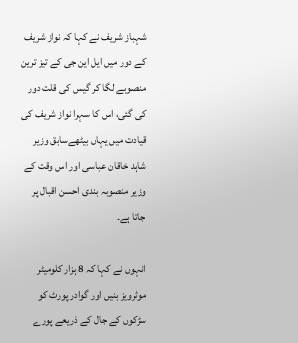شہباز شریف نے کہا کہ نواز شریف کے دور میں ایل این جی کے تیز ترین منصوبے لگا کر گیس کی قلت دور کی گئی، اس کا سہرا نواز شریف کی قیادت میں یہاں بیٹھےسابق وزیر شاہد خاقان عباسی اور اس وقت کے وزیر منصوبہ بندی احسن اقبال پر جاتا ہے۔

انہوں نے کہا کہ 8 ہزار کلومیٹر موٹرویز بنیں اور گوادر پورٹ کو سڑکوں کے جال کے ذریعے پورے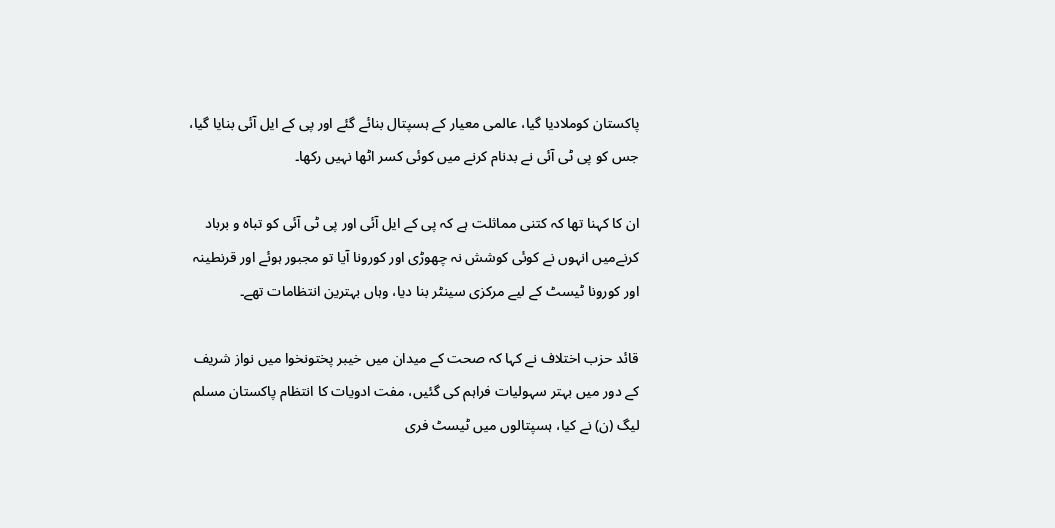پاکستان کوملادیا گیا، عالمی معیار کے ہسپتال بنائے گئے اور پی کے ایل آئی بنایا گیا، جس کو پی ٹی آئی نے بدنام کرنے میں کوئی کسر اٹھا نہیں رکھا۔

ان کا کہنا تھا کہ کتنی مماثلت ہے کہ پی کے ایل آئی اور پی ٹی آئی کو تباہ و برباد کرنےمیں انہوں نے کوئی کوشش نہ چھوڑی اور کورونا آیا تو مجبور ہوئے اور قرنطینہ اور کورونا ٹیسٹ کے لیے مرکزی سینٹر بنا دیا، وہاں بہترین انتظامات تھے۔

قائد حزب اختلاف نے کہا کہ صحت کے میدان میں خیبر پختونخوا میں نواز شریف کے دور میں بہتر سہولیات فراہم کی گئیں، مفت ادویات کا انتظام پاکستان مسلم لیگ (ن) نے کیا، ہسپتالوں میں ٹیسٹ فری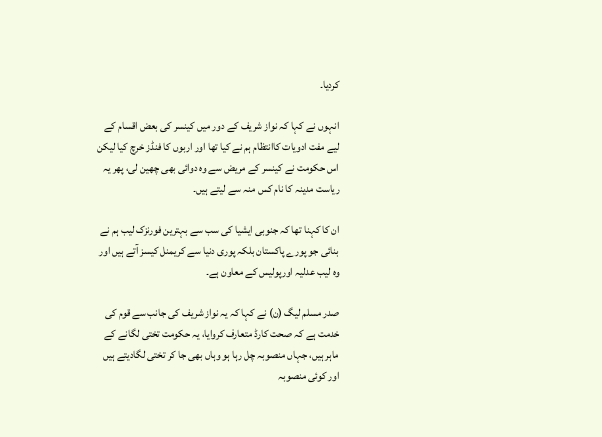کردیا۔

انہوں نے کہا کہ نواز شریف کے دور میں کینسر کی بعض اقسام کے لیے مفت ادویات کاانتظام ہم نے کیا تھا اور اربوں کا فنڈز خرچ کیا لیکن اس حکومت نے کینسر کے مریض سے وہ دوائی بھی چھین لی، پھر یہ ریاست مدینہ کا نام کس منہ سے لیتے ہیں۔

ان کا کہنا تھا کہ جنوبی ایشیا کی سب سے بہترین فورنزک لیب ہم نے بنائی جو پورے پاکستان بلکہ پوری دنیا سے کریمنل کیسز آتے ہیں اور وہ لیب عدلیہ اورپولیس کے معاون ہے۔

صدر مسلم لیگ (ن) نے کہا کہ یہ نواز شریف کی جانب سے قوم کی خدمت ہے کہ صحت کارڈ متعارف کروایا، یہ حکومت تختی لگانے کے ماہر ہیں، جہاں منصوبہ چل رہا ہو وہاں بھی جا کر تختی لگادیتے ہیں اور کوئی منصوبہ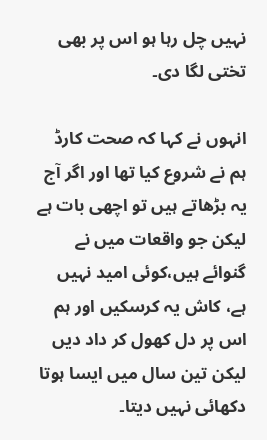نہیں چل رہا ہو اس پر بھی تختی لگا دی۔

انہوں نے کہا کہ صحت کارڈ ہم نے شروع کیا تھا اور اگر آج یہ بڑھاتے ہیں تو اچھی بات ہے لیکن جو واقعات میں نے گنوائے ہیں،کوئی امید نہیں ہے، کاش یہ کرسکیں اور ہم اس پر دل کھول کر داد دیں لیکن تین سال میں ایسا ہوتا دکھائی نہیں دیتا۔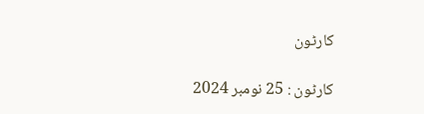کارٹون

کارٹون : 25 نومبر 2024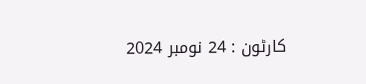کارٹون : 24 نومبر 2024